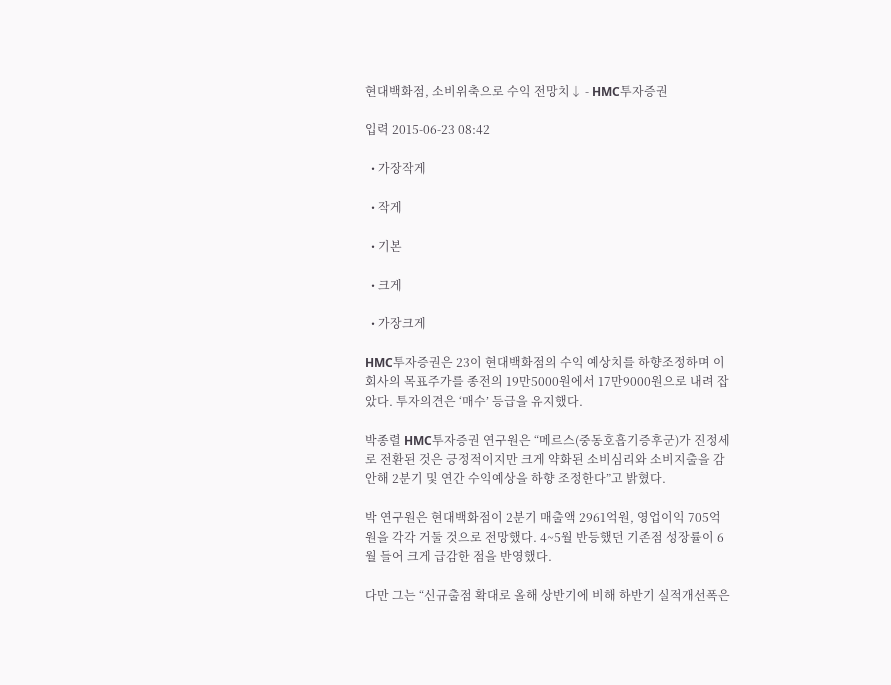현대백화점, 소비위축으로 수익 전망치↓ - HMC투자증권

입력 2015-06-23 08:42

  • 가장작게

  • 작게

  • 기본

  • 크게

  • 가장크게

HMC투자증권은 23이 현대백화점의 수익 예상치를 하향조정하며 이 회사의 목표주가를 종전의 19만5000원에서 17만9000원으로 내려 잡았다. 투자의견은 ‘매수’ 등급을 유지했다.

박종렬 HMC투자증권 연구원은 “메르스(중동호흡기증후군)가 진정세로 전환된 것은 긍정적이지만 크게 약화된 소비심리와 소비지출을 감안해 2분기 및 연간 수익예상을 하향 조정한다”고 밝혔다.

박 연구원은 현대백화점이 2분기 매출액 2961억원, 영업이익 705억원을 각각 거둘 것으로 전망했다. 4~5월 반등했던 기존점 성장률이 6월 들어 크게 급감한 점을 반영했다.

다만 그는 “신규출점 확대로 올해 상반기에 비해 하반기 실적개선폭은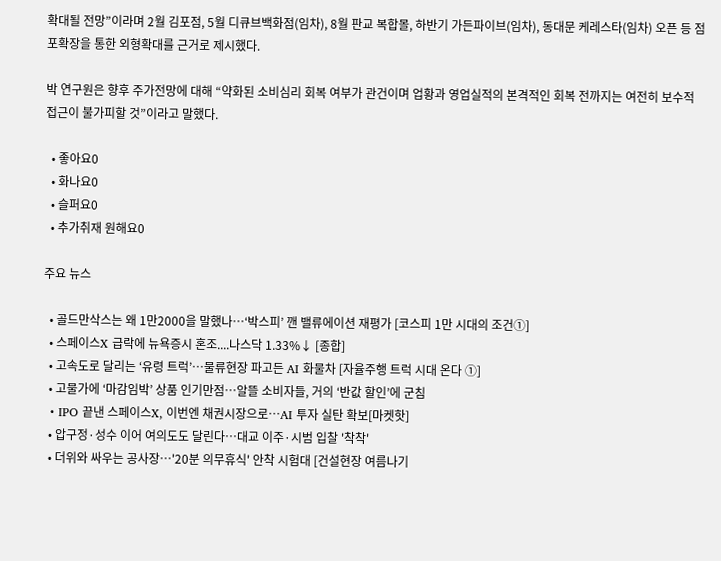확대될 전망”이라며 2월 김포점, 5월 디큐브백화점(임차), 8월 판교 복합몰, 하반기 가든파이브(임차), 동대문 케레스타(임차) 오픈 등 점포확장을 통한 외형확대를 근거로 제시했다.

박 연구원은 향후 주가전망에 대해 “약화된 소비심리 회복 여부가 관건이며 업황과 영업실적의 본격적인 회복 전까지는 여전히 보수적 접근이 불가피할 것”이라고 말했다.

  • 좋아요0
  • 화나요0
  • 슬퍼요0
  • 추가취재 원해요0

주요 뉴스

  • 골드만삭스는 왜 1만2000을 말했나…‘박스피’ 깬 밸류에이션 재평가 [코스피 1만 시대의 조건①]
  • 스페이스X 급락에 뉴욕증시 혼조....나스닥 1.33%↓ [종합]
  • 고속도로 달리는 ‘유령 트럭’…물류현장 파고든 AI 화물차 [자율주행 트럭 시대 온다 ①]
  • 고물가에 ‘마감임박’ 상품 인기만점…알뜰 소비자들, 거의 ‘반값 할인’에 군침
  • IPO 끝낸 스페이스X, 이번엔 채권시장으로…AI 투자 실탄 확보[마켓핫]
  • 압구정·성수 이어 여의도도 달린다…대교 이주·시범 입찰 '착착'
  • 더위와 싸우는 공사장…'20분 의무휴식' 안착 시험대 [건설현장 여름나기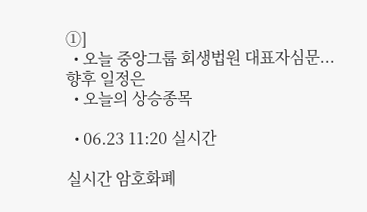①]
  • 오늘 중앙그룹 회생법원 대표자심문...향후 일정은
  • 오늘의 상승종목

  • 06.23 11:20 실시간

실시간 암호화폐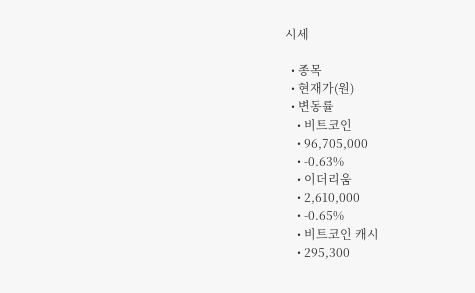시세

  • 종목
  • 현재가(원)
  • 변동률
    • 비트코인
    • 96,705,000
    • -0.63%
    • 이더리움
    • 2,610,000
    • -0.65%
    • 비트코인 캐시
    • 295,300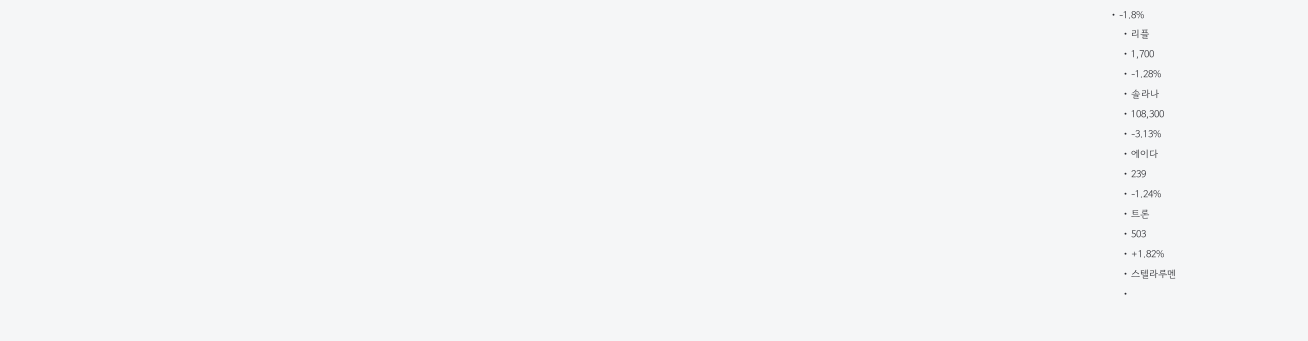• -1.8%
    • 리플
    • 1,700
    • -1.28%
    • 솔라나
    • 108,300
    • -3.13%
    • 에이다
    • 239
    • -1.24%
    • 트론
    • 503
    • +1.82%
    • 스텔라루멘
    •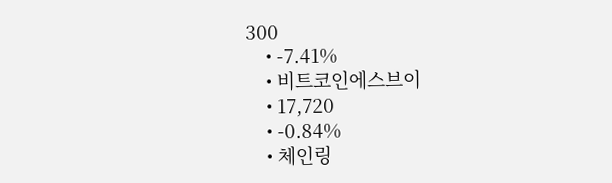300
    • -7.41%
    • 비트코인에스브이
    • 17,720
    • -0.84%
    • 체인링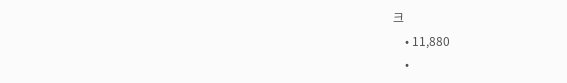크
    • 11,880
    •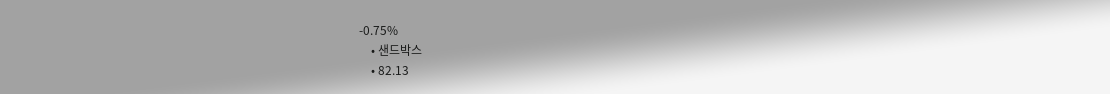-0.75%
    • 샌드박스
    • 82.13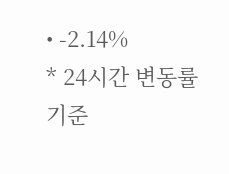• -2.14%
* 24시간 변동률 기준